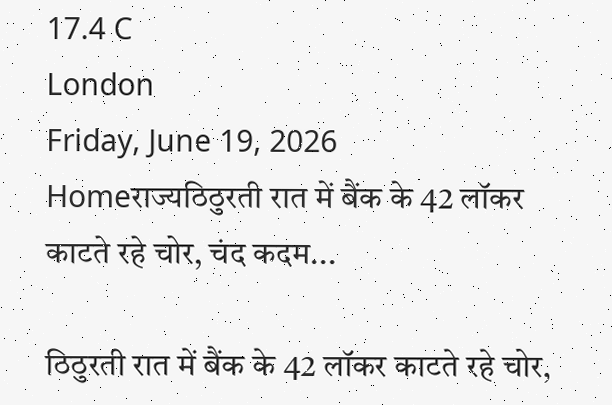17.4 C
London
Friday, June 19, 2026
Homeराज्यठिठुरती रात में बैंक के 42 लॉकर काटते रहे चोर, चंद कदम...

ठिठुरती रात में बैंक के 42 लॉकर काटते रहे चोर,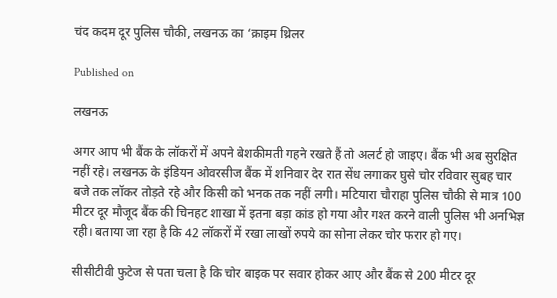चंद कदम दूर पुलिस चौकी, लखनऊ का ‘क्राइम थ्रिलर

Published on

लखनऊ

अगर आप भी बैंक के लॉकरों में अपने बेशकीमती गहने रखते हैं तो अलर्ट हो जाइए। बैंक भी अब सुरक्षित नहीं रहे। लखनऊ के इंडियन ओवरसीज बैंक में शनिवार देर रात सेंध लगाकर घुसे चोर रविवार सुबह चार बजे तक लॉकर तोड़ते रहे और किसी को भनक तक नहीं लगी। मटियारा चौराहा पुलिस चौकी से मात्र 100 मीटर दूर मौजूद बैंक की चिनहट शाखा में इतना बड़ा कांड हो गया और गश्‍त करने वाली पुलिस भी अनभिज्ञ रही। बताया जा रहा है कि 42 लॉकरों में रखा लाखों रुपये का सोना लेकर चोर फरार हो गए।

सीसीटीवी फुटेज से पता चला है कि चोर बाइक पर सवार होकर आए और बैंक से 200 मीटर दूर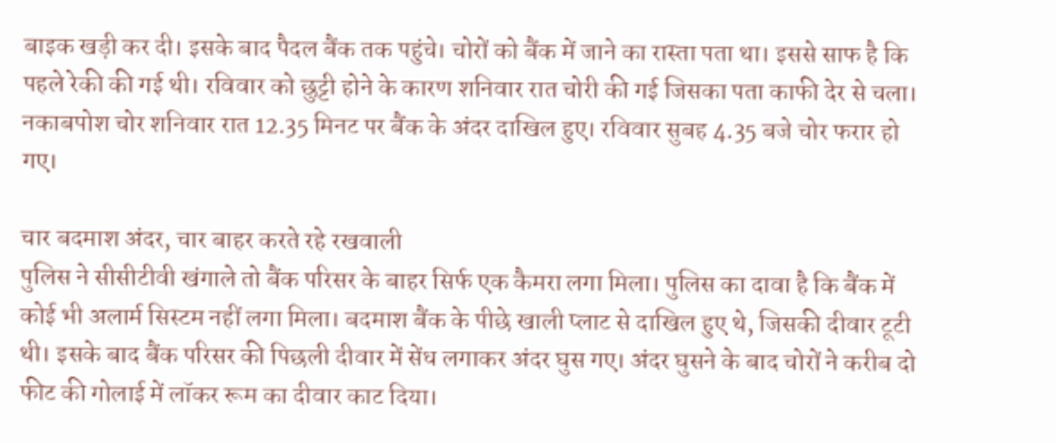बाइक खड़ी कर दी। इसके बाद पैदल बैंक तक पहुंचे। चोरों को बैंक में जाने का रास्‍ता पता था। इससे साफ है कि पहले रेकी की गई थी। रविवार को छुट्टी होने के कारण शनिवार रात चोरी की गई जिसका पता काफी देर से चला। नकाबपोश चोर शनिवार रात 12.35 मिनट पर बैंक के अंदर दाखिल हुए। रविवार सुबह 4.35 बजे चोर फरार हो गए।

चार बदमाश अंदर, चार बाहर करते रहे रखवाली
पुलिस ने सीसीटीवी खंगाले तो बैंक परिसर के बाहर सिर्फ एक कैमरा लगा मिला। पुलिस का दावा है कि बैंक में कोई भी अलार्म सिस्‍टम नहीं लगा मिला। बदमाश बैंक के पीछे खाली प्‍लाट से दाखिल हुए थे, जिसकी दीवार टूटी थी। इसके बाद बैंक परिसर की पिछली दीवार में सेंध लगाकर अंदर घुस गए। अंदर घुसने के बाद चोरों ने करीब दो फीट की गोलाई में लॉकर रूम का दीवार काट दिया।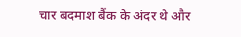चार बदमाश बैंक के अंदर थे और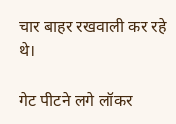चार बाहर रखवाली कर रहे थे।

गेट पीटने लगे लॉकर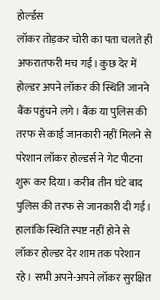होर्ल्‍डस
लॉकर तोड़कर चोरी का पता चलते ही अफरातफरी मच गई। कुछ देर में होल्डर अपने लॉकर की स्थिति जानने बैंक पहुंचने लगे। बैंक या पुलिस की तरफ से काई जानकारी नहीं मिलने से परेशान लॉकर होल्डर्स ने गेट पीटना शुरू कर दिया। करीब तीन घंटे बाद पुलिस की तरफ से जानकारी दी गई। हालांकि स्थिति स्पष्ट नहीं होने से लॉकर होल्डर देर शाम तक परेशान रहे। सभी अपने-अपने लॉकर सुरक्षित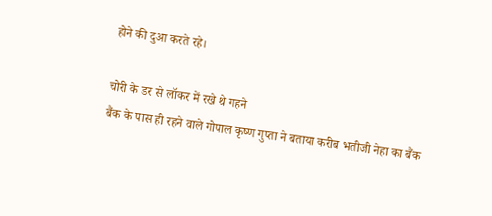होने की दुआ करते रहे।

चोरी के डर से लॉकर में रखे थे गहने
बैंक के पास ही रहने वाले गोपाल कृष्ण गुप्ता ने बताया करीब भतीजी नेहा का बैंक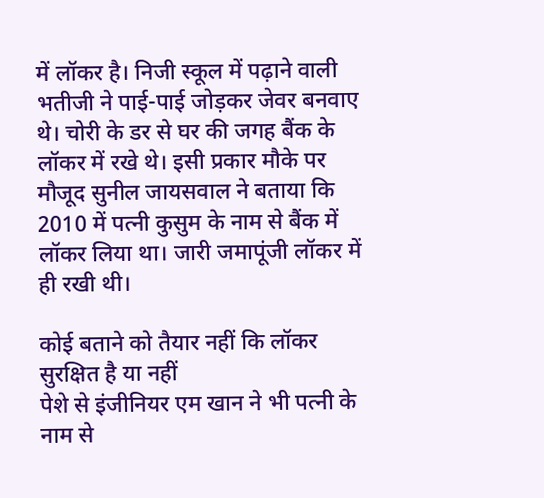में लॉकर है। निजी स्कूल में पढ़ाने वाली भतीजी ने पाई-पाई जोड़कर जेवर बनवाए थे। चोरी के डर से घर की जगह बैंक के लॉकर में रखे थे। इसी प्रकार मौके पर मौजूद सुनील जायसवाल ने बताया कि 2010 में पत्नी कुसुम के नाम से बैंक में लॉकर लिया था। जारी जमापूंजी लॉकर में ही रखी थी।

कोई बताने को तैयार नहीं कि लॉकर सुरक्षित है या नहीं
पेशे से इंजीनियर एम खान ने भी पत्नी के नाम से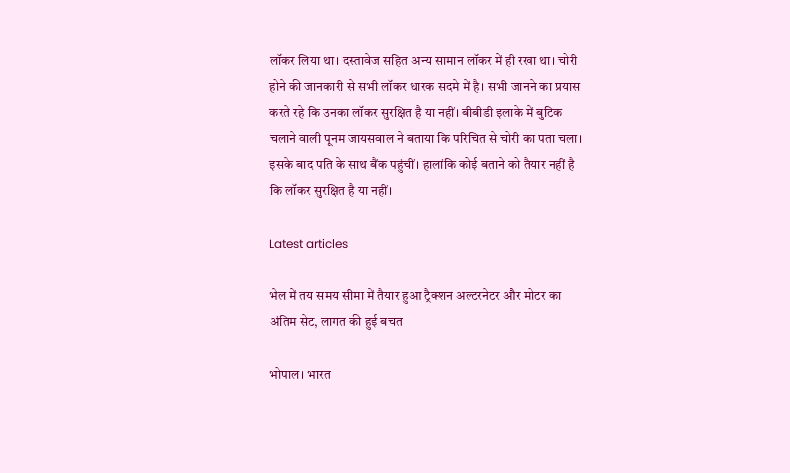लॉकर लिया था। दस्तावेज सहित अन्य सामान लॉकर में ही रखा था। चोरी होने की जानकारी से सभी लॉकर धारक सदमे में है। सभी जानने का प्रयास करते रहे कि उनका लॉकर सुरक्षित है या नहीं। बीबीडी इलाके में बुटिक चलाने वाली पूनम जायसवाल ने बताया कि परिचित से चोरी का पता चला। इसके बाद पति के साथ बैंक पहुंचीं। हालांकि कोई बताने को तैयार नहीं है कि लॉकर सुरक्षित है या नहीं।

Latest articles

भेल में तय समय सीमा में तैयार हुआ ट्रैक्शन अल्टरनेटर और मोटर का अंतिम सेट, लागत की हुई बचत

भोपाल। भारत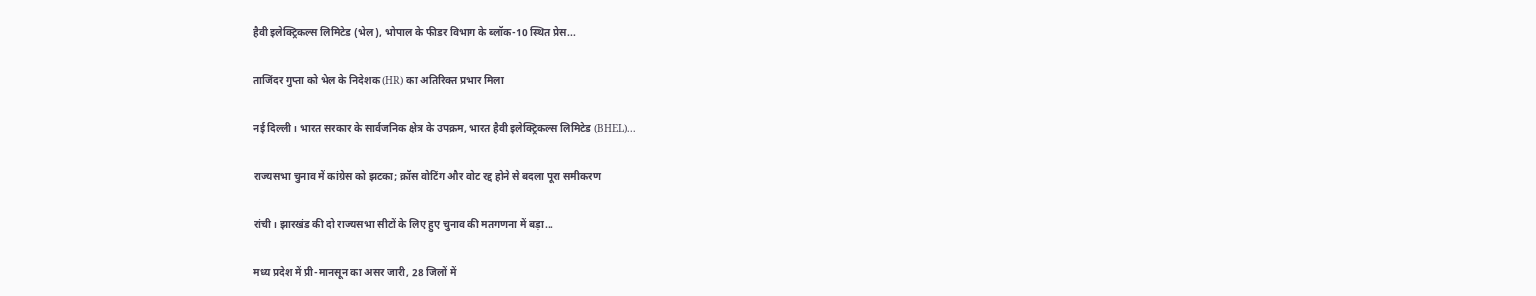हैवी इलेक्ट्रिकल्स लिमिटेड (भेल), भोपाल के फीडर विभाग के ब्लॉक-10 स्थित प्रेस...

ताजिंदर गुप्ता को भेल के निदेशक (HR) का अतिरिक्त प्रभार मिला

नई दिल्ली। भारत सरकार के सार्वजनिक क्षेत्र के उपक्रम, भारत हैवी इलेक्ट्रिकल्स लिमिटेड (BHEL)...

राज्यसभा चुनाव में कांग्रेस को झटका; क्रॉस वोटिंग और वोट रद्द होने से बदला पूरा समीकरण

रांची। झारखंड की दो राज्यसभा सीटों के लिए हुए चुनाव की मतगणना में बड़ा...

मध्य प्रदेश में प्री-मानसून का असर जारी, 28 जिलों में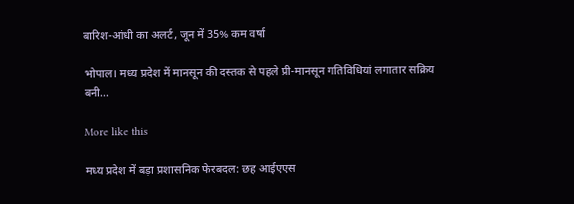बारिश-आंधी का अलर्ट, जून में 35% कम वर्षा

भोपाल। मध्य प्रदेश में मानसून की दस्तक से पहले प्री-मानसून गतिविधियां लगातार सक्रिय बनी...

More like this

मध्य प्रदेश में बड़ा प्रशासनिक फेरबदल: छह आईएएस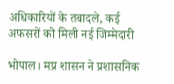अधिकारियों के तबादले, कई अफसरों को मिली नई जिम्मेदारी

भोपाल। मप्र शासन ने प्रशासनिक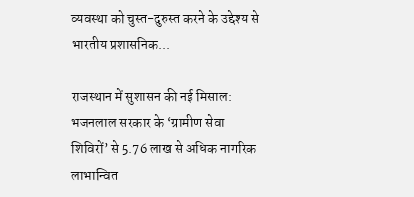व्यवस्था को चुस्त-दुरुस्त करने के उद्देश्य से भारतीय प्रशासनिक...

राजस्थान में सुशासन की नई मिसाल: भजनलाल सरकार के ‘ग्रामीण सेवा शिविरों’ से 5.76 लाख से अधिक नागरिक लाभान्वित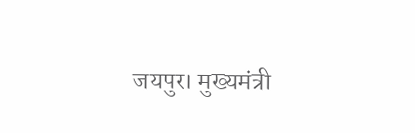जयपुर। मुख्यमंत्री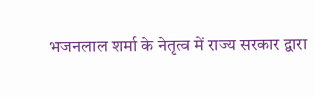भजनलाल शर्मा के नेतृत्व में राज्य सरकार द्वारा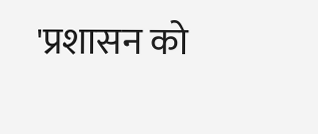'प्रशासन को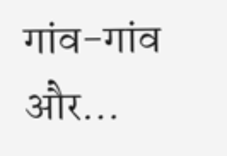गांव-गांव और...